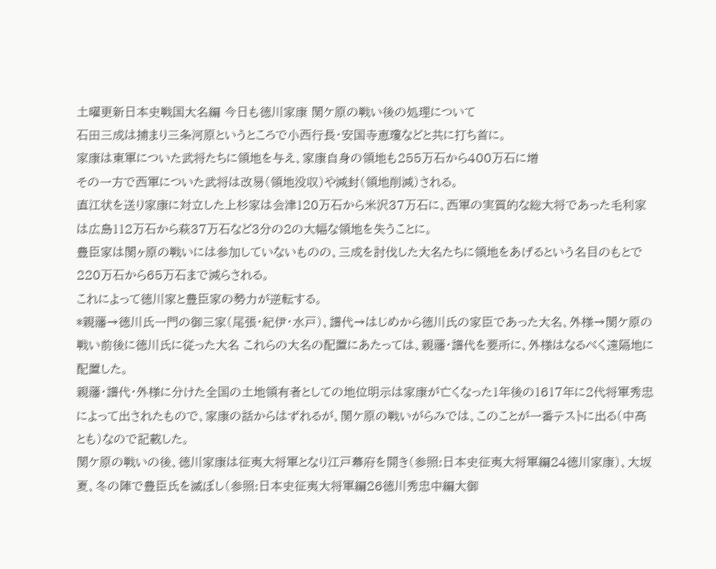土曜更新日本史戦国大名編 今日も徳川家康 関ケ原の戦い後の処理について
石田三成は捕まり三条河原というところで小西行長・安国寺恵瓊などと共に打ち首に。
家康は東軍についた武将たちに領地を与え、家康自身の領地も255万石から400万石に増
その一方で西軍についた武将は改易(領地没収)や減封(領地削減)される。
直江状を送り家康に対立した上杉家は会津120万石から米沢37万石に、西軍の実質的な総大将であった毛利家は広島112万石から萩37万石など3分の2の大幅な領地を失うことに。
豊臣家は関ヶ原の戦いには参加していないものの、三成を討伐した大名たちに領地をあげるという名目のもとで220万石から65万石まで減らされる。
これによって徳川家と豊臣家の勢力が逆転する。
*親藩→徳川氏一門の御三家(尾張・紀伊・水戸)、譜代→はじめから徳川氏の家臣であった大名、外様→関ケ原の戦い前後に徳川氏に従った大名 これらの大名の配置にあたっては、親藩・譜代を要所に、外様はなるべく遠隔地に配置した。
親藩・譜代・外様に分けた全国の土地領有者としての地位明示は家康が亡くなった1年後の1617年に2代将軍秀忠によって出されたもので、家康の話からはずれるが、関ケ原の戦いがらみでは、このことが一番テストに出る(中高とも)なので記載した。
関ケ原の戦いの後、徳川家康は征夷大将軍となり江戸幕府を開き(参照:日本史征夷大将軍編24徳川家康)、大坂夏、冬の陣で豊臣氏を滅ぼし(参照:日本史征夷大将軍編26徳川秀忠中編大御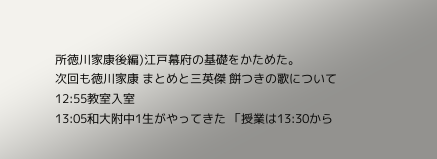所徳川家康後編)江戸幕府の基礎をかためた。
次回も徳川家康 まとめと三英傑 餅つきの歌について
12:55教室入室
13:05和大附中1生がやってきた 「授業は13:30から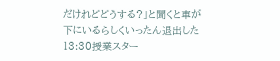だけれどどうする?」と聞くと車が下にいるらしくいったん退出した
13:30授業スター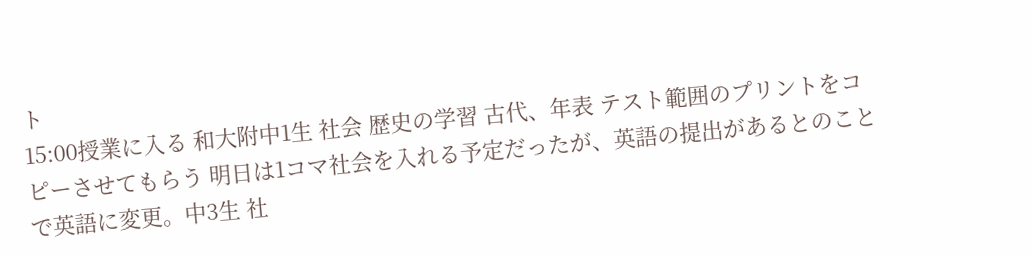ト
15:00授業に入る 和大附中1生 社会 歴史の学習 古代、年表 テスト範囲のプリントをコピーさせてもらう 明日は1コマ社会を入れる予定だったが、英語の提出があるとのことで英語に変更。中3生 社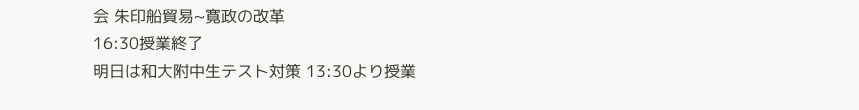会 朱印船貿易~寛政の改革
16:30授業終了
明日は和大附中生テスト対策 13:30より授業